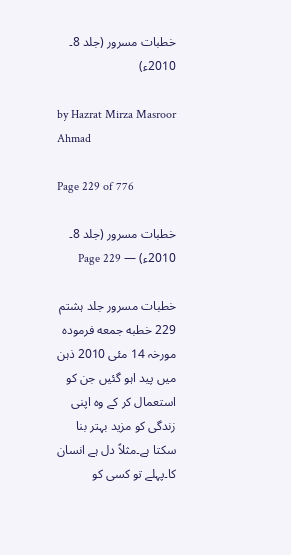خطبات مسرور (جلد 8۔ 2010ء)

by Hazrat Mirza Masroor Ahmad

Page 229 of 776

خطبات مسرور (جلد 8۔ 2010ء) — Page 229

خطبات مسرور جلد ہشتم 229 خطبه جمعه فرمودہ مورخہ 14 مئی 2010 ذہن میں پید اہو گئیں جن کو استعمال کر کے وہ اپنی زندگی کو مزید بہتر بنا سکتا ہے۔مثلاً دل ہے انسان کا۔پہلے تو کسی کو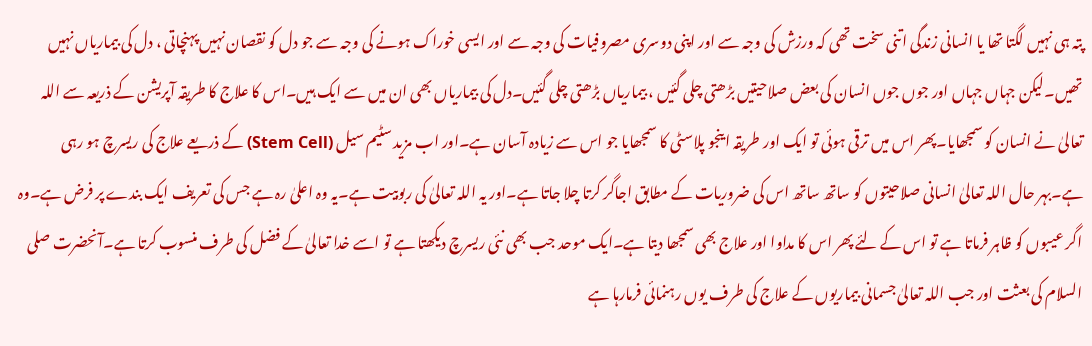پتہ ہی نہیں لگتا تھا یا انسانی زندگی اتنی سخت تھی کہ ورزش کی وجہ سے اور اپنی دوسری مصروفیات کی وجہ سے اور ایسی خوراک ہونے کی وجہ سے جو دل کو نقصان نہیں پہنچاتی ، دل کی بیماریاں نہیں تھیں۔لیکن جہاں جہاں اور جوں جوں انسان کی بعض صلاحیتیں بڑھتی چلی گئیں ، بیماریاں بڑھتی چلی گئیں۔دل کی بیماریاں بھی ان میں سے ایک ہیں۔اس کا علاج کا طریقہ آپریشن کے ذریعہ سے اللہ تعالیٰ نے انسان کو سمجھایا۔پھر اس میں ترقی ہوئی تو ایک اور طریقہ اینجو پلاسٹی کا سمجھایا جو اس سے زیادہ آسان ہے۔اور اب مزید سٹیم سیل (Stem Cell) کے ذریعے علاج کی ریسرچ ہو رہی ہے۔بہر حال اللہ تعالیٰ انسانی صلاحیتوں کو ساتھ ساتھ اس کی ضروریات کے مطابق اجاگر کرتا چلا جاتا ہے۔اور یہ اللہ تعالیٰ کی ربوبیت ہے۔یہ وہ اعلیٰ رہ ہے جس کی تعریف ایک بندے پر فرض ہے۔وہ اگر عیبوں کو ظاہر فرماتا ہے تو اس کے لئے پھر اس کا مداوا اور علاج بھی سمجھا دیتا ہے۔ایک موحد جب بھی نئی ریسرچ دیکھتا ہے تو اسے خدا تعالیٰ کے فضل کی طرف منسوب کرتا ہے۔آنحضرت صلی السلام کی بعثت اور جب اللہ تعالیٰ جسمانی بیماریوں کے علاج کی طرف یوں رہنمائی فرمارہا ہے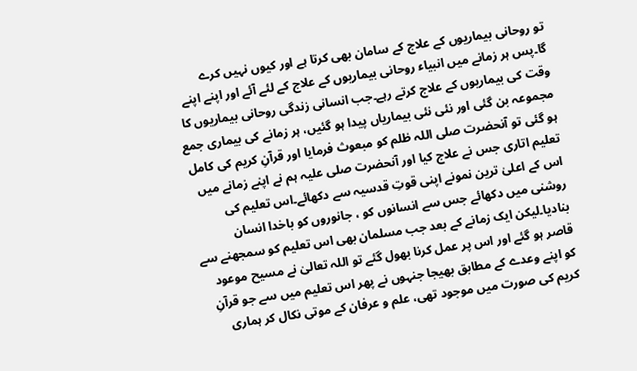تو روحانی بیماریوں کے علاج کے سامان بھی کرتا ہے اور کیوں نہیں کرے گا۔پس ہر زمانے میں انبیاء روحانی بیماریوں کے علاج کے لئے آئے اور اپنے اپنے وقت کی بیماریوں کے علاج کرتے رہے۔جب انسانی زندگی روحانی بیماریوں کا مجموعہ بن گئی اور نئی نئی بیماریاں پیدا ہو گئیں، ہر زمانے کی بیماری جمع ہو گئی تو آنحضرت صلی اللہ ظلم کو مبعوث فرمایا اور قرآنِ کریم کی کامل تعلیم اتاری جس نے علاج کیا اور آنحضرت صلی علیہ ہم نے اپنے زمانے میں اس کے اعلیٰ ترین نمونے اپنی قوتِ قدسیہ سے دکھائے۔اس تعلیم کی روشنی میں دکھائے جس سے انسانوں کو ، جانوروں کو باخدا انسان بنادیا۔لیکن ایک زمانے کے بعد جب مسلمان بھی اس تعلیم کو سمجھنے سے قاصر ہو گئے اور اس پر عمل کرنا بھول گئے تو اللہ تعالیٰ نے مسیح موعود کو اپنے وعدے کے مطابق بھیجا جنہوں نے پھر اس تعلیم میں سے جو قرآنِ کریم کی صورت میں موجود تھی، علم و عرفان کے موتی نکال کر ہماری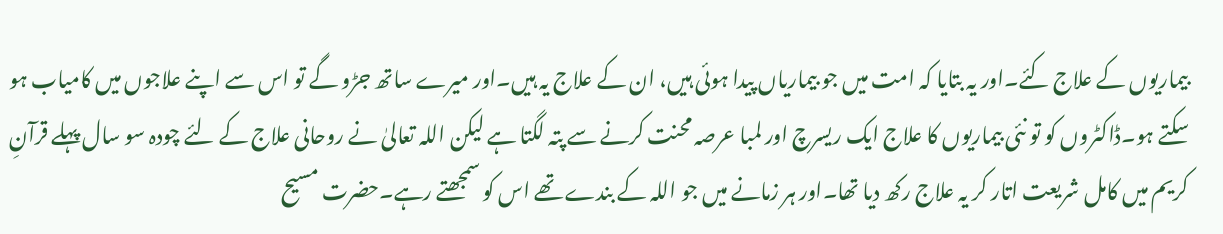بیماریوں کے علاج کئے۔اور یہ بتایا کہ امت میں جو بیماریاں پیدا ہوئی ہیں، ان کے علاج یہ ہیں۔اور میرے ساتھ جڑو گے تو اس سے اپنے علاجوں میں کامیاب ہو سکتے ہو۔ڈاکٹروں کو تو نئی بیماریوں کا علاج ایک ریسرچ اور لمبا عرصہ محنت کرنے سے پتہ لگتا ہے لیکن اللہ تعالیٰ نے روحانی علاج کے لئے چودہ سو سال پہلے قرآنِ کریم میں کامل شریعت اتار کر یہ علاج رکھ دیا تھا۔اور ہر زمانے میں جو اللہ کے بندے تھے اس کو سمجھتے رہے۔حضرت مسیح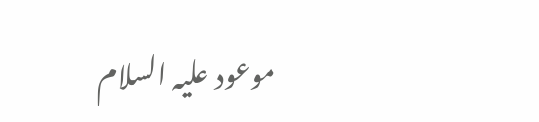موعود علیہ السلام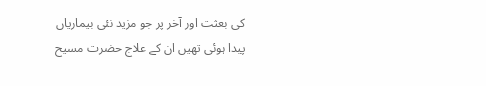کی بعثت اور آخر پر جو مزید نئی بیماریاں پیدا ہوئی تھیں ان کے علاج حضرت مسیح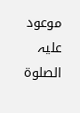موعود علیہ الصلوۃ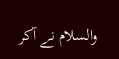والسلام نے آکر